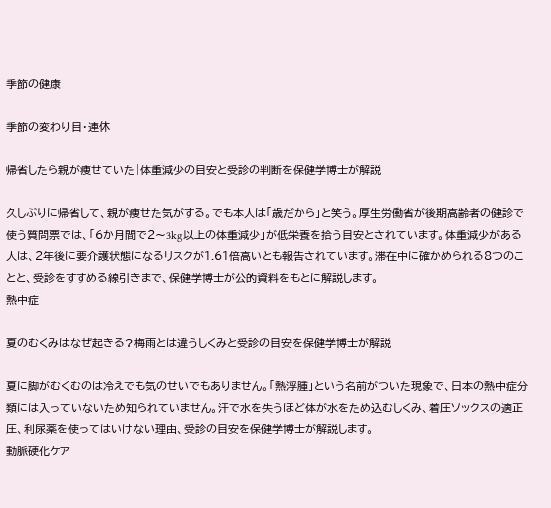季節の健康

季節の変わり目・連休

帰省したら親が痩せていた|体重減少の目安と受診の判断を保健学博士が解説

久しぶりに帰省して、親が痩せた気がする。でも本人は「歳だから」と笑う。厚生労働省が後期高齢者の健診で使う質問票では、「6か月間で2〜3kg以上の体重減少」が低栄養を拾う目安とされています。体重減少がある人は、2年後に要介護状態になるリスクが1.61倍高いとも報告されています。滞在中に確かめられる8つのことと、受診をすすめる線引きまで、保健学博士が公的資料をもとに解説します。
熱中症

夏のむくみはなぜ起きる?梅雨とは違うしくみと受診の目安を保健学博士が解説

夏に脚がむくむのは冷えでも気のせいでもありません。「熱浮腫」という名前がついた現象で、日本の熱中症分類には入っていないため知られていません。汗で水を失うほど体が水をため込むしくみ、着圧ソックスの適正圧、利尿薬を使ってはいけない理由、受診の目安を保健学博士が解説します。
動脈硬化ケア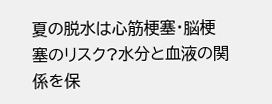夏の脱水は心筋梗塞・脳梗塞のリスク?水分と血液の関係を保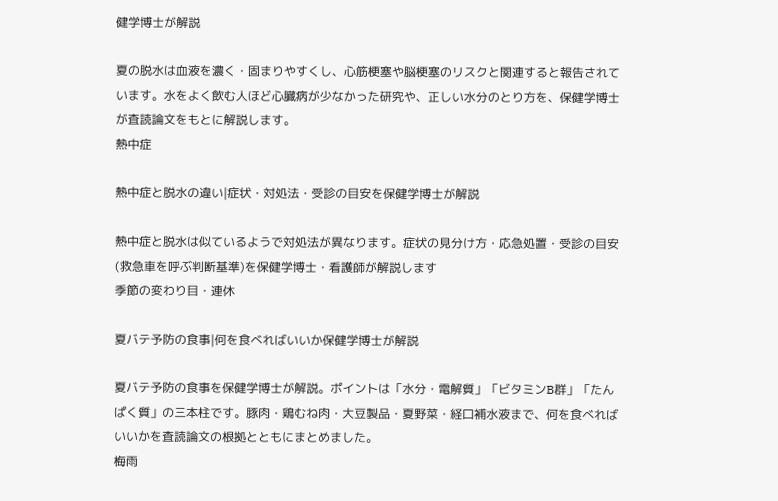健学博士が解説

夏の脱水は血液を濃く・固まりやすくし、心筋梗塞や脳梗塞のリスクと関連すると報告されています。水をよく飲む人ほど心臓病が少なかった研究や、正しい水分のとり方を、保健学博士が査読論文をもとに解説します。
熱中症

熱中症と脱水の違い|症状・対処法・受診の目安を保健学博士が解説

熱中症と脱水は似ているようで対処法が異なります。症状の見分け方・応急処置・受診の目安(救急車を呼ぶ判断基準)を保健学博士・看護師が解説します
季節の変わり目・連休

夏バテ予防の食事|何を食べればいいか保健学博士が解説

夏バテ予防の食事を保健学博士が解説。ポイントは「水分・電解質」「ビタミンB群」「たんぱく質」の三本柱です。豚肉・鶏むね肉・大豆製品・夏野菜・経口補水液まで、何を食べればいいかを査読論文の根拠とともにまとめました。
梅雨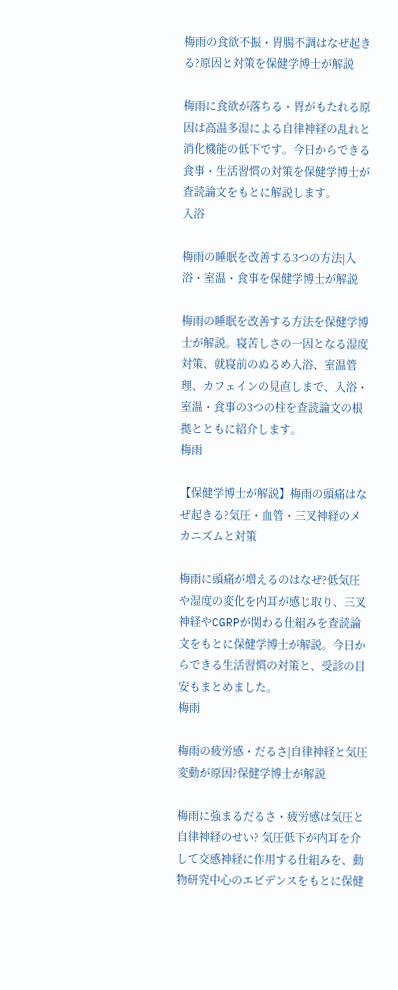梅雨の食欲不振・胃腸不調はなぜ起きる?原因と対策を保健学博士が解説

梅雨に食欲が落ちる・胃がもたれる原因は高温多湿による自律神経の乱れと消化機能の低下です。今日からできる食事・生活習慣の対策を保健学博士が査読論文をもとに解説します。
入浴

梅雨の睡眠を改善する3つの方法|入浴・室温・食事を保健学博士が解説

梅雨の睡眠を改善する方法を保健学博士が解説。寝苦しさの一因となる湿度対策、就寝前のぬるめ入浴、室温管理、カフェインの見直しまで、入浴・室温・食事の3つの柱を査読論文の根拠とともに紹介します。
梅雨

【保健学博士が解説】梅雨の頭痛はなぜ起きる?気圧・血管・三叉神経のメカニズムと対策

梅雨に頭痛が増えるのはなぜ?低気圧や湿度の変化を内耳が感じ取り、三叉神経やCGRPが関わる仕組みを査読論文をもとに保健学博士が解説。今日からできる生活習慣の対策と、受診の目安もまとめました。
梅雨

梅雨の疲労感・だるさ|自律神経と気圧変動が原因?保健学博士が解説

梅雨に強まるだるさ・疲労感は気圧と自律神経のせい? 気圧低下が内耳を介して交感神経に作用する仕組みを、動物研究中心のエビデンスをもとに保健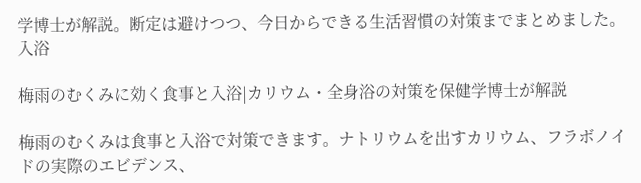学博士が解説。断定は避けつつ、今日からできる生活習慣の対策までまとめました。
入浴

梅雨のむくみに効く食事と入浴|カリウム・全身浴の対策を保健学博士が解説

梅雨のむくみは食事と入浴で対策できます。ナトリウムを出すカリウム、フラボノイドの実際のエビデンス、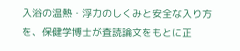入浴の温熱・浮力のしくみと安全な入り方を、保健学博士が査読論文をもとに正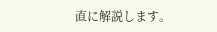直に解説します。